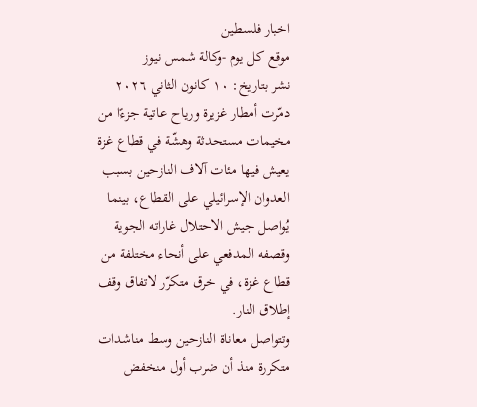اخبار فلسطين
موقع كل يوم -وكالة شمس نيوز
نشر بتاريخ: ١٠ كانون الثاني ٢٠٢٦
دمّرت أمطار غزيرة ورياح عاتية جزءًا من مخيمات مستحدثة وهشّة في قطاع غزة يعيش فيها مئات آلاف النازحين بسبب العدوان الإسرائيلي على القطاع، بينما يُواصل جيش الاحتلال غاراته الجوية وقصفه المدفعي على أنحاء مختلفة من قطاع غزة، في خرق متكرّر لاتفاق وقف إطلاق النار.
وتتواصل معاناة النازحين وسط مناشدات متكررة منذ أن ضرب أول منخفض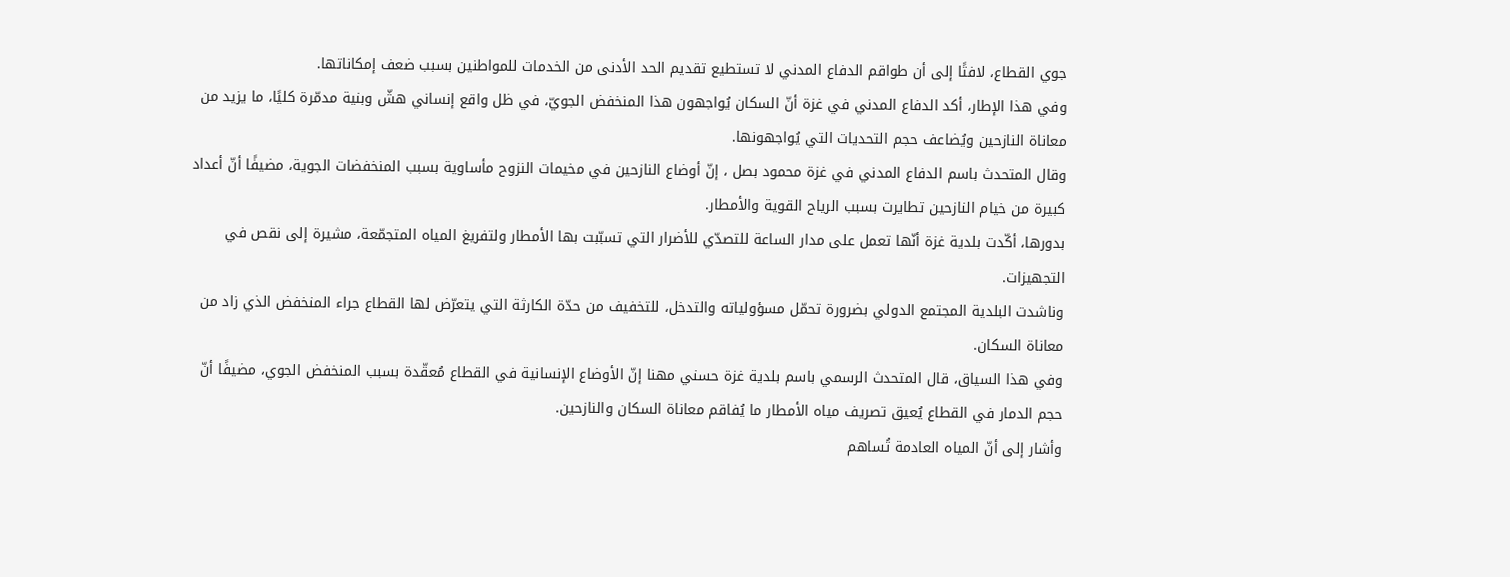جوي القطاع، لافتًا إلى أن طواقم الدفاع المدني لا تستطيع تقديم الحد الأدنى من الخدمات للمواطنين بسبب ضعف إمكاناتها.
وفي هذا الإطار، أكد الدفاع المدني في غزة أنّ السكان يُواجهون هذا المنخفض الجويّ، في ظل واقع إنساني هشّ وبنية مدمّرة كليًا، ما يزيد من معاناة النازحين ويُضاعف حجم التحديات التي يُواجهونها.
وقال المتحدث باسم الدفاع المدني في غزة محمود بصل ، إنّ أوضاع النازحين في مخيمات النزوح مأساوية بسبب المنخفضات الجوية، مضيفًا أنّ أعداد كبيرة من خيام النازحين تطايرت بسبب الرياح القوية والأمطار.
بدورها، أكّدت بلدية غزة أنّها تعمل على مدار الساعة للتصدّي للأضرار التي تسبّبت بها الأمطار ولتفريغ المياه المتجمّعة، مشيرة إلى نقص في التجهيزات.
وناشدت البلدية المجتمع الدولي بضرورة تحمّل مسؤولياته والتدخل، للتخفيف من حدّة الكارثة التي يتعرّض لها القطاع جراء المنخفض الذي زاد من معاناة السكان.
وفي هذا السياق، قال المتحدث الرسمي باسم بلدية غزة حسني مهنا إنّ الأوضاع الإنسانية في القطاع مُعقّدة بسبب المنخفض الجوي، مضيفًا أنّ حجم الدمار في القطاع يُعيق تصريف مياه الأمطار ما يُفاقم معاناة السكان والنازحين.
وأشار إلى أنّ المياه العادمة تُساهم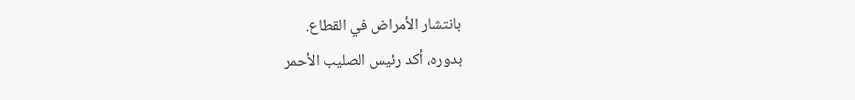بانتشار الأمراض في القطاع.
بدوره، أكد رئيس الصليب الأحمر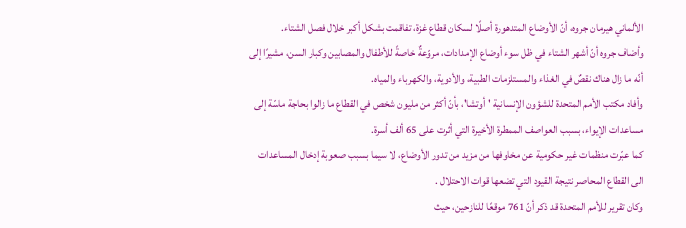الألماني هيرمان جروه، أنّ الأوضاع المتدهورة أصلًا لسكان قطاع غزة، تفاقمت بشكل أكبر خلال فصل الشتاء.
وأضاف جروه أنّ أشهر الشتاء في ظل سوء أوضاع الإمدادات، مروّعةٌ خاصةً للأطفال والمصابين وكبار السن، مشيرًا إلى أنّه ما زال هناك نقصٌ في الغذاء والمستلزمات الطبية، والأدوية، والكهرباء والمياه.
وأفاد مكتب الأمم المتحدة للشؤون الإنسانية 'أوتشا'، بأنّ أكثر من مليون شخص في القطاع ما زالوا بحاجة ماسّة إلى مساعدات الإيواء، بسبب العواصف الممطرة الأخيرة التي أثرت على 65 ألف أسرة.
كما عبّرت منظمات غير حكومية عن مخاوفها من مزيد من تدور الأوضاع، لا سيما بسبب صعوبة إدخال المساعدات الى القطاع المحاصر نتيجة القيود التي تضعها قوات الاحتلال .
وكان تقرير للأمم المتحدة قد ذكر أنّ 761 موقعًا للنازحين، حيث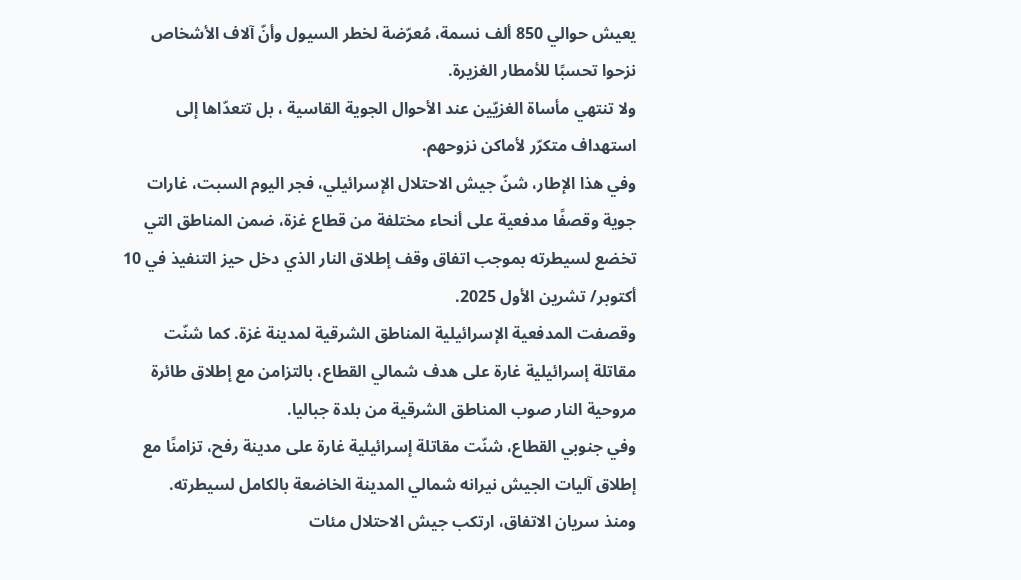يعيش حوالي 850 ألف نسمة، مُعرّضة لخطر السيول وأنّ آلاف الأشخاص نزحوا تحسبًا للأمطار الغزيرة.
ولا تنتهي مأساة الغزيّين عند الأحوال الجوية القاسية ، بل تتعدّاها إلى استهداف متكرّر لأماكن نزوحهم.
وفي هذا الإطار، شنّ جيش الاحتلال الإسرائيلي، فجر اليوم السبت، غارات جوية وقصفًا مدفعية على أنحاء مختلفة من قطاع غزة، ضمن المناطق التي تخضع لسيطرته بموجب اتفاق وقف إطلاق النار الذي دخل حيز التنفيذ في 10 أكتوبر/ تشرين الأول 2025.
وقصفت المدفعية الإسرائيلية المناطق الشرقية لمدينة غزة. كما شنّت مقاتلة إسرائيلية غارة على هدف شمالي القطاع، بالتزامن مع إطلاق طائرة مروحية النار صوب المناطق الشرقية من بلدة جباليا.
وفي جنوبي القطاع، شنّت مقاتلة إسرائيلية غارة على مدينة رفح، تزامنًا مع إطلاق آليات الجيش نيرانه شمالي المدينة الخاضعة بالكامل لسيطرته.
ومنذ سريان الاتفاق، ارتكب جيش الاحتلال مئات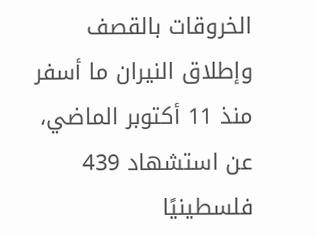الخروقات بالقصف وإطلاق النيران ما أسفر منذ 11 أكتوبر الماضي، عن استشهاد 439 فلسطينيًا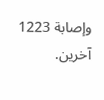وإصابة 1223 آخرين.